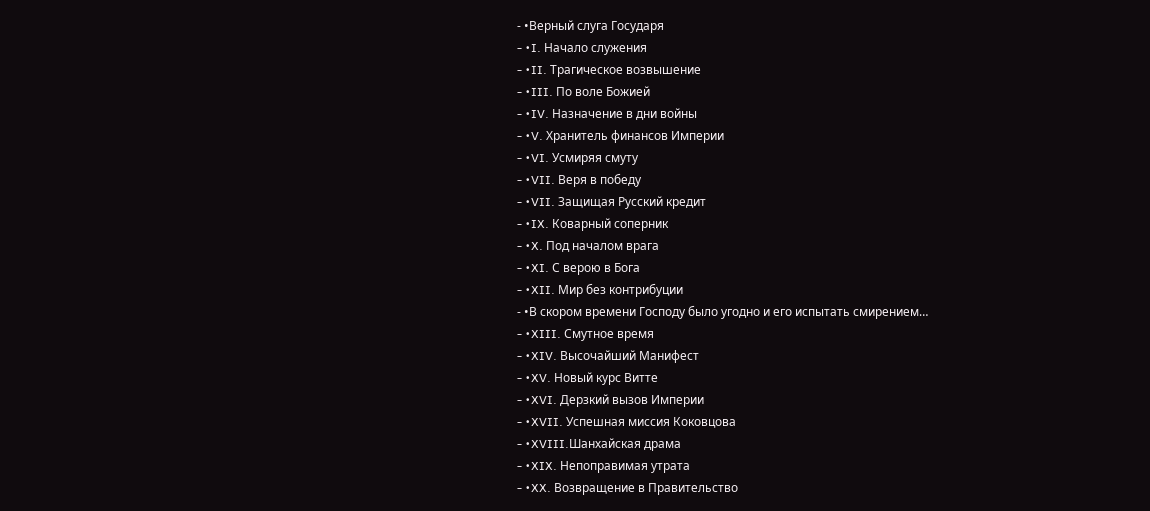- •Верный слуга Государя
- •I. Начало служения
- •II. Трагическое возвышение
- •III. По воле Божией
- •IV. Назначение в дни войны
- •V. Хранитель финансов Империи
- •VI. Усмиряя смуту
- •VII. Веря в победу
- •VII. Защищая Русский кредит
- •IX. Коварный соперник
- •X. Под началом врага
- •XI. С верою в Бога
- •XII. Мир без контрибуции
- •В скором времени Господу было угодно и его испытать смирением…
- •XIII. Смутное время
- •XIV. Высочайший Манифест
- •XV. Новый курс Витте
- •XVI. Дерзкий вызов Империи
- •XVII. Успешная миссия Коковцова
- •XVIII.Шанхайская драма
- •XIX. Непоправимая утрата
- •XX. Возвращение в Правительство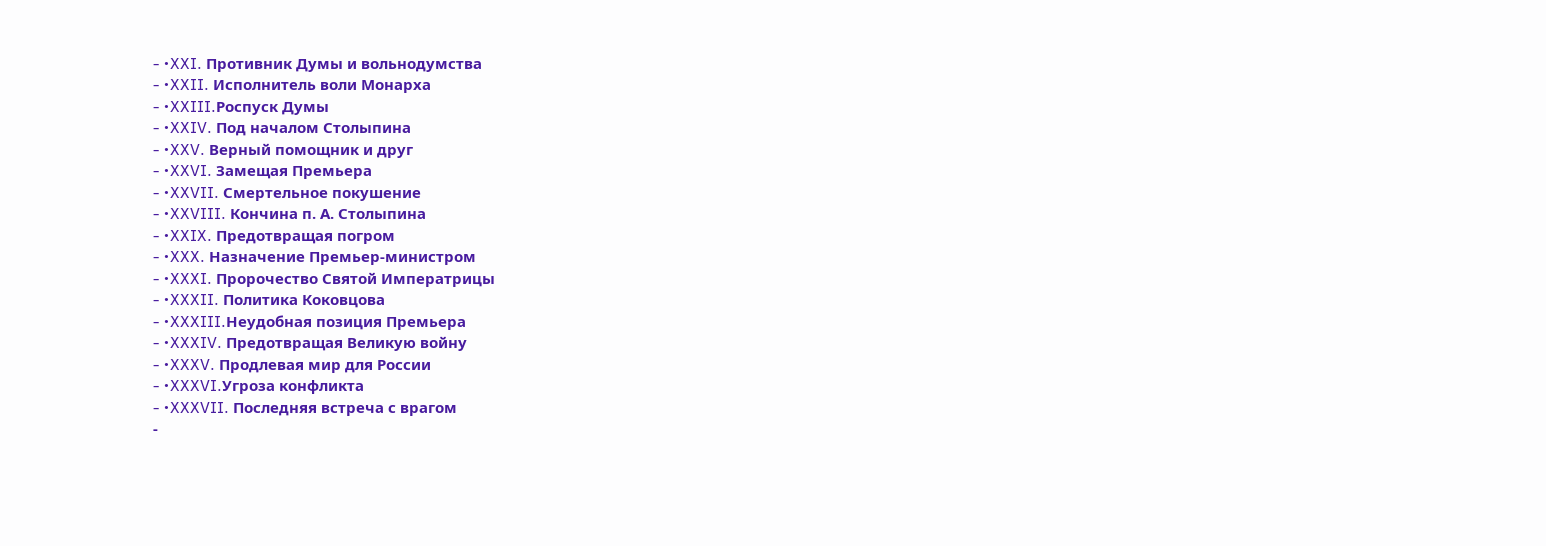- •XXI. Противник Думы и вольнодумства
- •XXII. Исполнитель воли Монарха
- •XXIII.Роспуск Думы
- •XXIV. Под началом Столыпина
- •XXV. Верный помощник и друг
- •XXVI. Замещая Премьера
- •XXVII. Смертельное покушение
- •XXVIII. Кончина п. А. Столыпина
- •XXIX. Предотвращая погром
- •XXX. Назначение Премьер-министром
- •XXXI. Пророчество Святой Императрицы
- •XXXII. Политика Коковцова
- •XXXIII.Неудобная позиция Премьера
- •XXXIV. Предотвращая Великую войну
- •XXXV. Продлевая мир для России
- •XXXVI.Угроза конфликта
- •XXXVII. Последняя встреча с врагом
-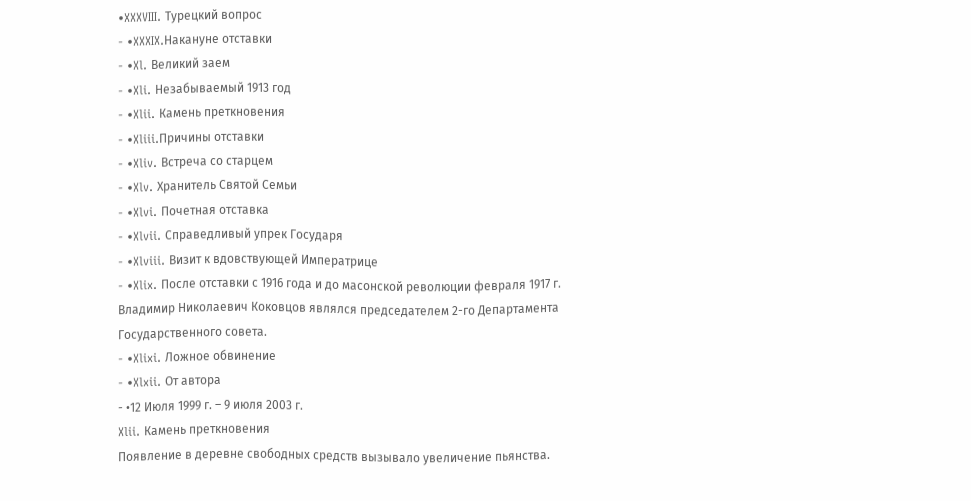•XXXVIII. Турецкий вопрос
- •XXXIX.Накануне отставки
- •Xl. Великий заем
- •Xli. Незабываемый 1913 год
- •Xlii. Камень преткновения
- •Xliii.Причины отставки
- •Xliv. Встреча со старцем
- •Xlv. Хранитель Святой Семьи
- •Xlvi. Почетная отставка
- •Xlvii. Справедливый упрек Государя
- •Xlviii. Визит к вдовствующей Императрице
- •Xlix. После отставки с 1916 года и до масонской революции февраля 1917 г. Владимир Николаевич Коковцов являлся председателем 2-го Департамента Государственного совета.
- •Xlixi. Ложное обвинение
- •Xlxii. От автора
- •12 Июля 1999 г. – 9 июля 2003 г.
Xlii. Камень преткновения
Появление в деревне свободных средств вызывало увеличение пьянства.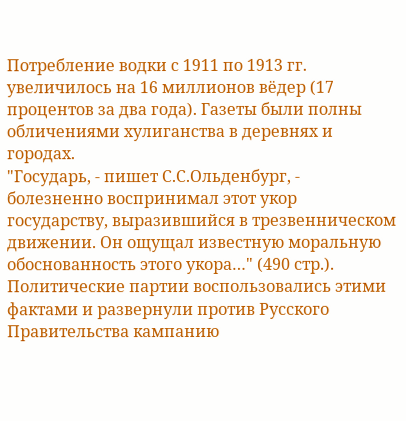Потребление водки с 1911 по 1913 гг. увеличилось на 16 миллионов вёдер (17 процентов за два года). Газеты были полны обличениями хулиганства в деревнях и городах.
"Государь, - пишет С.С.Ольденбург, - болезненно воспринимал этот укор государству, выразившийся в трезвенническом движении. Он ощущал известную моральную обоснованность этого укора…" (490 стр.). Политические партии воспользовались этими фактами и развернули против Русского Правительства кампанию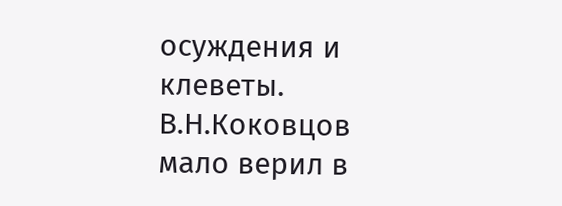осуждения и клеветы.
В.Н.Коковцов мало верил в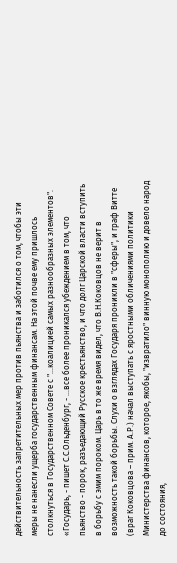действительность запретительных мер против пьянства и заботился о том, чтобы эти меры не нанесли ущерба государственным финансам. На этой почве ему пришлось столкнуться в Государственном Совете с "…коалицией самых разнообразных элементов".
«Государь, - пишет С.С.Ольденбург, - …все более проникался убеждением в том, что пьянство - порок, разъедающий Русское крестьянство, и что долг Царской власти вступить в борьбу с эмим пороком. Царь в то же время видел, что В.Н.Коковцов не верит в возможность такой борьбы. Слухи о взглядах Государя проникли в "сферы", и граф Витте (враг Коковцова – прим. А.Р.) начал выступать с яростными обличениями политики Министерства финансов, которое, якобы, "извратило" винную монополию и довело народ до состояния,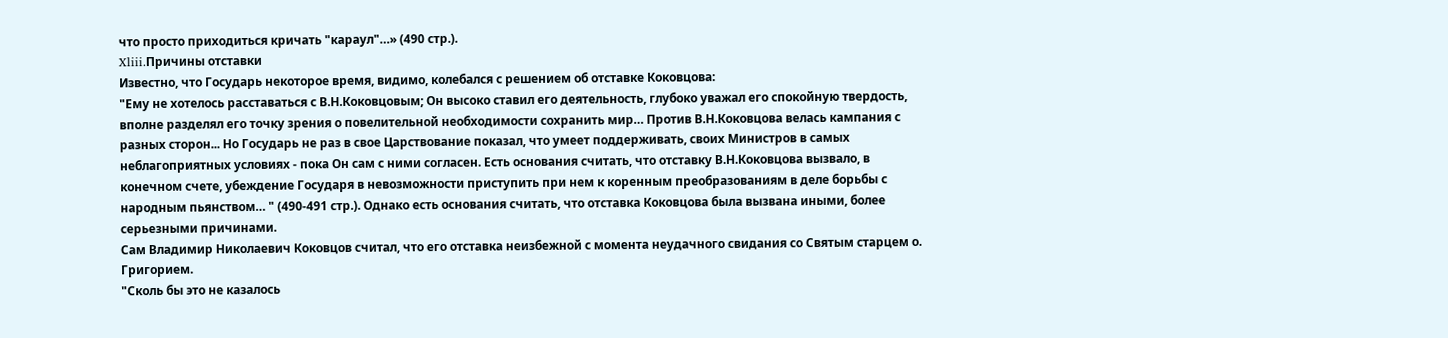что просто приходиться кричать "караул"…» (490 стр.).
Xliii.Причины отставки
Известно, что Государь некоторое время, видимо, колебался с решением об отставке Коковцова:
"Ему не хотелось расставаться с В.Н.Коковцовым; Он высоко ставил его деятельность, глубоко уважал его спокойную твердость, вполне разделял его точку зрения о повелительной необходимости сохранить мир… Против В.Н.Коковцова велась кампания с разных сторон... Но Государь не раз в свое Царствование показал, что умеет поддерживать, своих Министров в самых неблагоприятных условиях - пока Он сам с ними согласен. Есть основания считать, что отставку В.Н.Коковцова вызвало, в конечном счете, убеждение Государя в невозможности приступить при нем к коренным преобразованиям в деле борьбы с народным пьянством… " (490-491 стр.). Однако есть основания считать, что отставка Коковцова была вызвана иными, более серьезными причинами.
Сам Владимир Николаевич Коковцов считал, что его отставка неизбежной с момента неудачного свидания со Святым старцем о. Григорием.
"Сколь бы это не казалось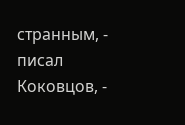странным, - писал Коковцов, -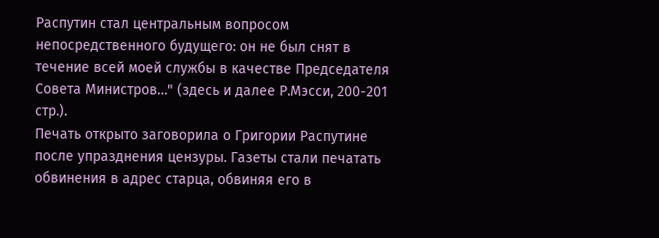Распутин стал центральным вопросом непосредственного будущего: он не был снят в течение всей моей службы в качестве Председателя Совета Министров…" (здесь и далее Р.Мэсси, 200-201 стр.).
Печать открыто заговорила о Григории Распутине после упразднения цензуры. Газеты стали печатать обвинения в адрес старца, обвиняя его в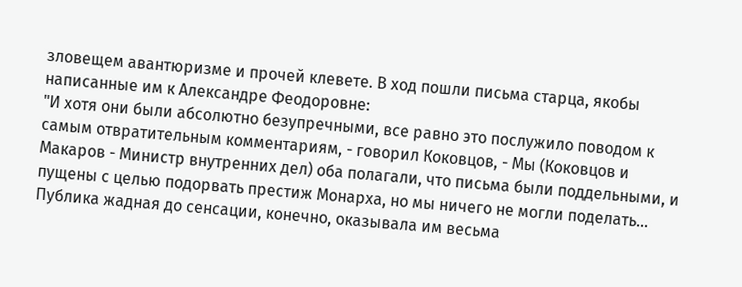зловещем авантюризме и прочей клевете. В ход пошли письма старца, якобы написанные им к Александре Феодоровне:
"И хотя они были абсолютно безупречными, все равно это послужило поводом к самым отвратительным комментариям, - говорил Коковцов, - Мы (Коковцов и Макаров - Министр внутренних дел) оба полагали, что письма были поддельными, и пущены с целью подорвать престиж Монарха, но мы ничего не могли поделать... Публика жадная до сенсации, конечно, оказывала им весьма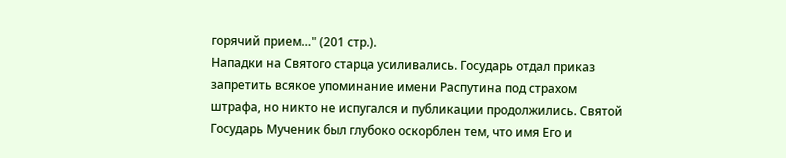горячий прием…" (201 стр.).
Нападки на Святого старца усиливались. Государь отдал приказ запретить всякое упоминание имени Распутина под страхом штрафа, но никто не испугался и публикации продолжились. Святой Государь Мученик был глубоко оскорблен тем, что имя Его и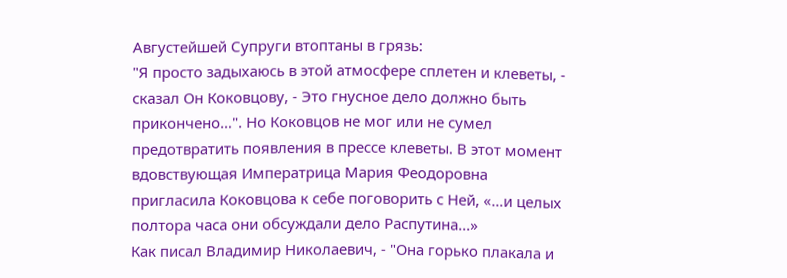Августейшей Супруги втоптаны в грязь:
"Я просто задыхаюсь в этой атмосфере сплетен и клеветы, - сказал Он Коковцову, - Это гнусное дело должно быть прикончено…". Но Коковцов не мог или не сумел предотвратить появления в прессе клеветы. В этот момент вдовствующая Императрица Мария Феодоровна пригласила Коковцова к себе поговорить с Ней, «…и целых полтора часа они обсуждали дело Распутина...»
Как писал Владимир Николаевич, - "Она горько плакала и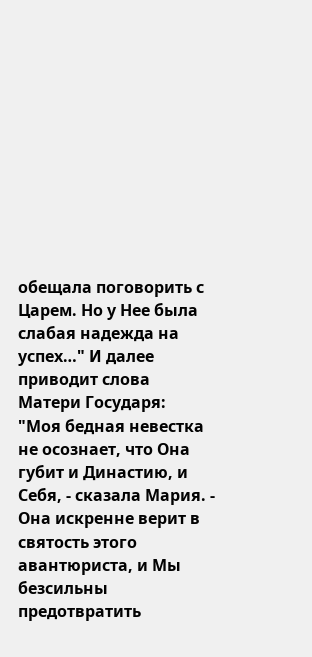обещала поговорить с Царем. Но у Нее была слабая надежда на успех…" И далее приводит слова Матери Государя:
"Моя бедная невестка не осознает, что Она губит и Династию, и Себя, - сказала Мария. - Она искренне верит в святость этого авантюриста, и Мы безсильны предотвратить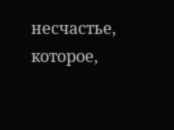несчастье, которое,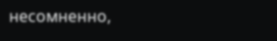несомненно,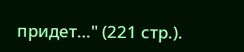придет…" (221 стр.).